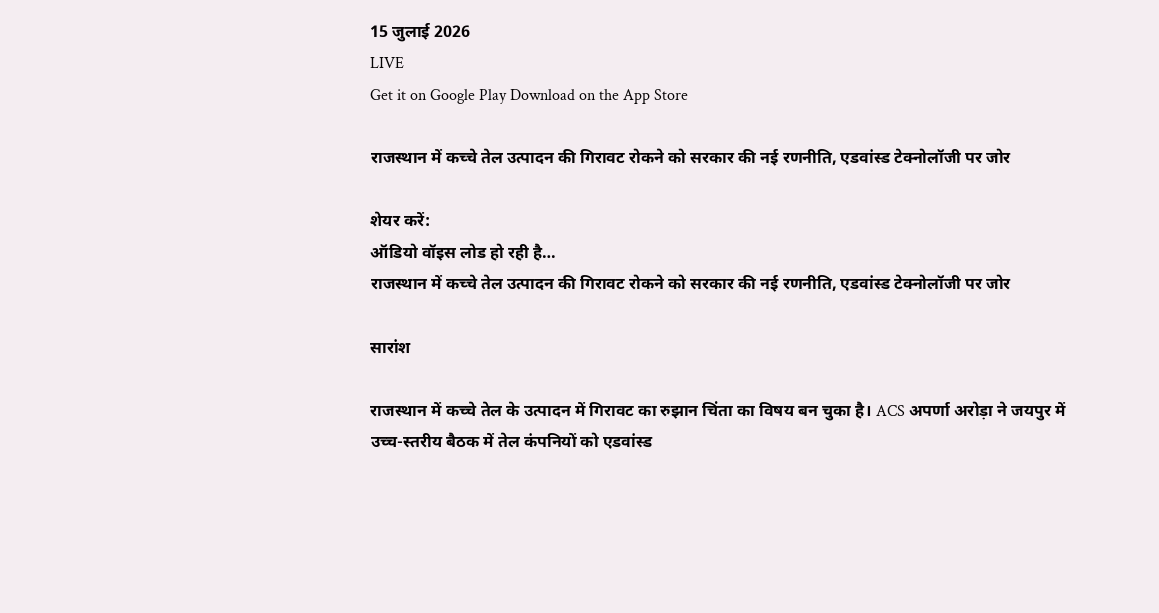15 जुलाई 2026
LIVE
Get it on Google Play Download on the App Store

राजस्थान में कच्चे तेल उत्पादन की गिरावट रोकने को सरकार की नई रणनीति, एडवांस्ड टेक्नोलॉजी पर जोर

शेयर करें:
ऑडियो वॉइस लोड हो रही है…
राजस्थान में कच्चे तेल उत्पादन की गिरावट रोकने को सरकार की नई रणनीति, एडवांस्ड टेक्नोलॉजी पर जोर

सारांश

राजस्थान में कच्चे तेल के उत्पादन में गिरावट का रुझान चिंता का विषय बन चुका है। ACS अपर्णा अरोड़ा ने जयपुर में उच्च-स्तरीय बैठक में तेल कंपनियों को एडवांस्ड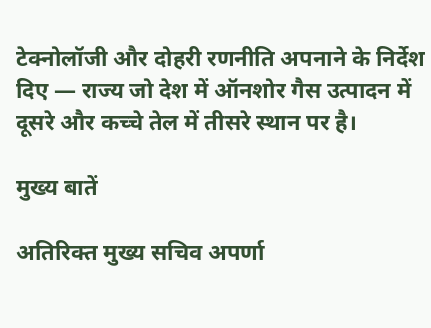टेक्नोलॉजी और दोहरी रणनीति अपनाने के निर्देश दिए — राज्य जो देश में ऑनशोर गैस उत्पादन में दूसरे और कच्चे तेल में तीसरे स्थान पर है।

मुख्य बातें

अतिरिक्त मुख्य सचिव अपर्णा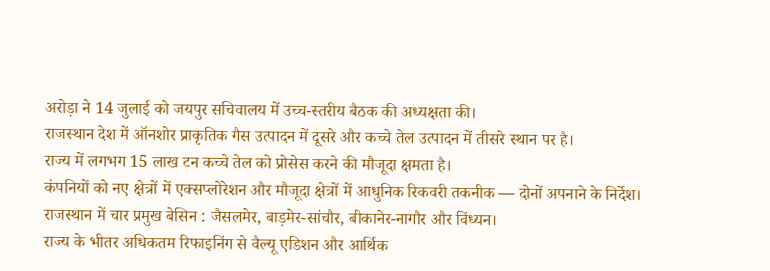अरोड़ा ने 14 जुलाई को जयपुर सचिवालय में उच्च-स्तरीय बैठक की अध्यक्षता की।
राजस्थान देश में ऑनशोर प्राकृतिक गैस उत्पादन में दूसरे और कच्चे तेल उत्पादन में तीसरे स्थान पर है।
राज्य में लगभग 15 लाख टन कच्चे तेल को प्रोसेस करने की मौजूदा क्षमता है।
कंपनियों को नए क्षेत्रों में एक्सप्लोरेशन और मौजूदा क्षेत्रों में आधुनिक रिकवरी तकनीक — दोनों अपनाने के निर्देश।
राजस्थान में चार प्रमुख बेसिन : जैसलमेर, बाड़मेर-सांचौर, बीकानेर-नागौर और विंध्यन।
राज्य के भीतर अधिकतम रिफाइनिंग से वैल्यू एडिशन और आर्थिक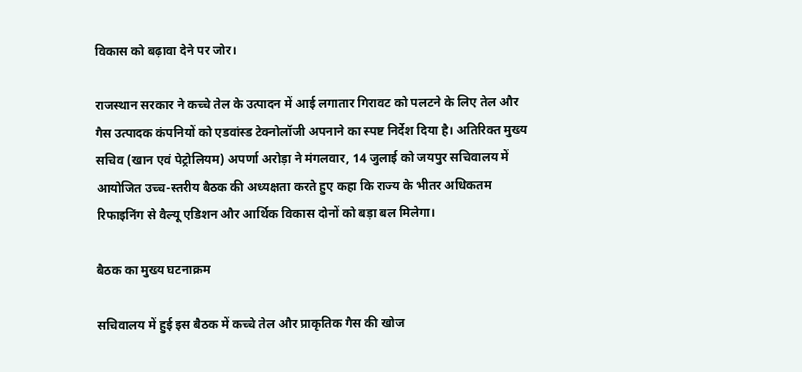विकास को बढ़ावा देने पर जोर।

राजस्थान सरकार ने कच्चे तेल के उत्पादन में आई लगातार गिरावट को पलटने के लिए तेल और गैस उत्पादक कंपनियों को एडवांस्ड टेक्नोलॉजी अपनाने का स्पष्ट निर्देश दिया है। अतिरिक्त मुख्य सचिव (खान एवं पेट्रोलियम) अपर्णा अरोड़ा ने मंगलवार, 14 जुलाई को जयपुर सचिवालय में आयोजित उच्च-स्तरीय बैठक की अध्यक्षता करते हुए कहा कि राज्य के भीतर अधिकतम रिफाइनिंग से वैल्यू एडिशन और आर्थिक विकास दोनों को बड़ा बल मिलेगा।

बैठक का मुख्य घटनाक्रम

सचिवालय में हुई इस बैठक में कच्चे तेल और प्राकृतिक गैस की खोज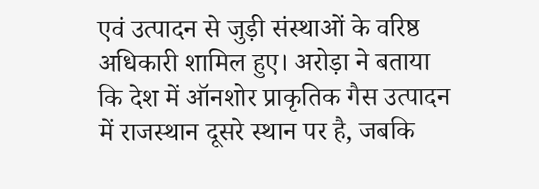एवं उत्पादन से जुड़ी संस्थाओं के वरिष्ठ अधिकारी शामिल हुए। अरोड़ा ने बताया कि देश में ऑनशोर प्राकृतिक गैस उत्पादन में राजस्थान दूसरे स्थान पर है, जबकि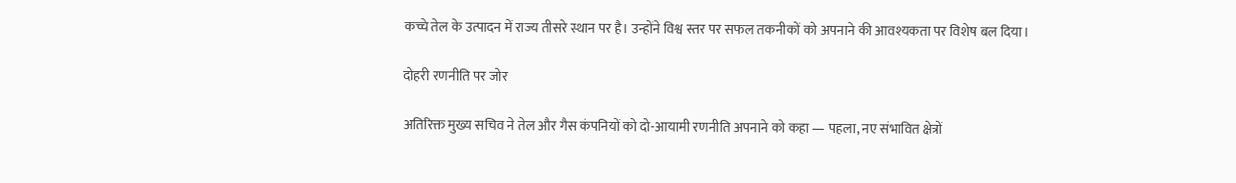कच्चे तेल के उत्पादन में राज्य तीसरे स्थान पर है। उन्होंने विश्व स्तर पर सफल तकनीकों को अपनाने की आवश्यकता पर विशेष बल दिया।

दोहरी रणनीति पर जोर

अतिरिक्त मुख्य सचिव ने तेल और गैस कंपनियों को दो-आयामी रणनीति अपनाने को कहा — पहला, नए संभावित क्षेत्रों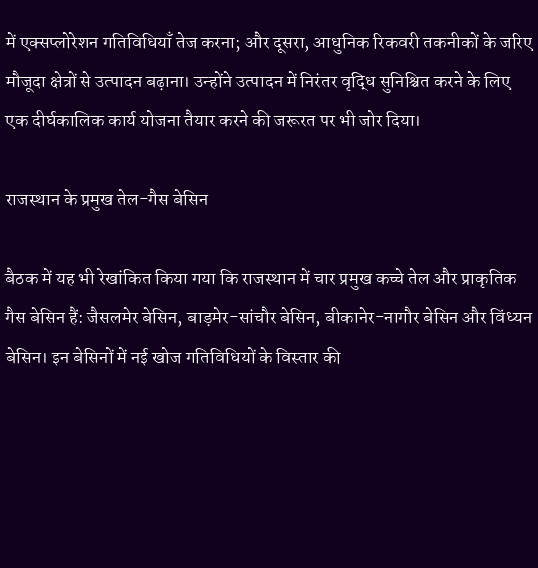में एक्सप्लोरेशन गतिविधियाँ तेज करना; और दूसरा, आधुनिक रिकवरी तकनीकों के जरिए मौजूदा क्षेत्रों से उत्पादन बढ़ाना। उन्होंने उत्पादन में निरंतर वृद्धि सुनिश्चित करने के लिए एक दीर्घकालिक कार्य योजना तैयार करने की जरूरत पर भी जोर दिया।

राजस्थान के प्रमुख तेल-गैस बेसिन

बैठक में यह भी रेखांकित किया गया कि राजस्थान में चार प्रमुख कच्चे तेल और प्राकृतिक गैस बेसिन हैं: जैसलमेर बेसिन, बाड़मेर-सांचौर बेसिन, बीकानेर-नागौर बेसिन और विंध्यन बेसिन। इन बेसिनों में नई खोज गतिविधियों के विस्तार की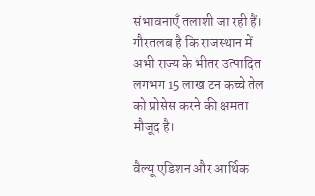संभावनाएँ तलाशी जा रही हैं। गौरतलब है कि राजस्थान में अभी राज्य के भीतर उत्पादित लगभग 15 लाख टन कच्चे तेल को प्रोसेस करने की क्षमता मौजूद है।

वैल्यू एडिशन और आर्थिक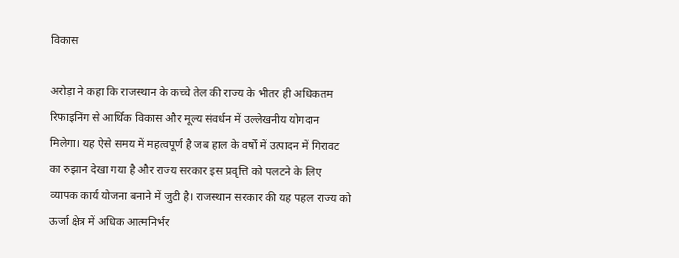विकास

अरोड़ा ने कहा कि राजस्थान के कच्चे तेल की राज्य के भीतर ही अधिकतम रिफाइनिंग से आर्थिक विकास और मूल्य संवर्धन में उल्लेखनीय योगदान मिलेगा। यह ऐसे समय में महत्वपूर्ण है जब हाल के वर्षों में उत्पादन में गिरावट का रुझान देखा गया है और राज्य सरकार इस प्रवृत्ति को पलटने के लिए व्यापक कार्य योजना बनाने में जुटी है। राजस्थान सरकार की यह पहल राज्य को ऊर्जा क्षेत्र में अधिक आत्मनिर्भर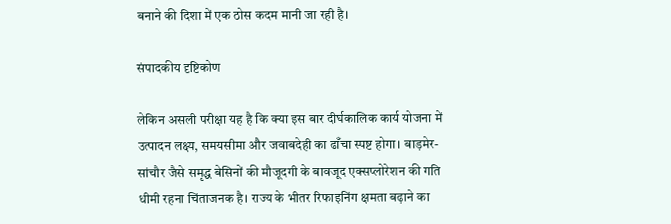बनाने की दिशा में एक ठोस कदम मानी जा रही है।

संपादकीय दृष्टिकोण

लेकिन असली परीक्षा यह है कि क्या इस बार दीर्घकालिक कार्य योजना में उत्पादन लक्ष्य, समयसीमा और जवाबदेही का ढाँचा स्पष्ट होगा। बाड़मेर-सांचौर जैसे समृद्ध बेसिनों की मौजूदगी के बावजूद एक्सप्लोरेशन की गति धीमी रहना चिंताजनक है। राज्य के भीतर रिफाइनिंग क्षमता बढ़ाने का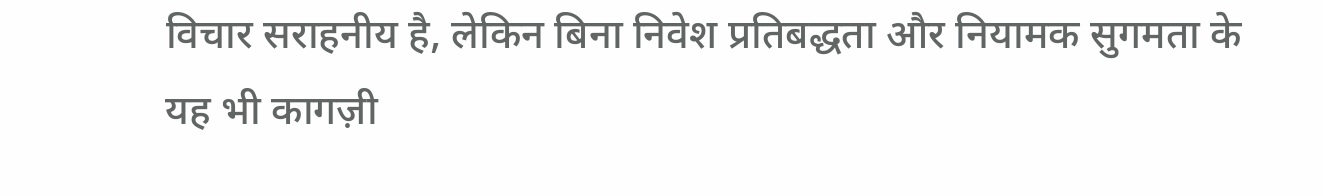विचार सराहनीय है, लेकिन बिना निवेश प्रतिबद्धता और नियामक सुगमता के यह भी कागज़ी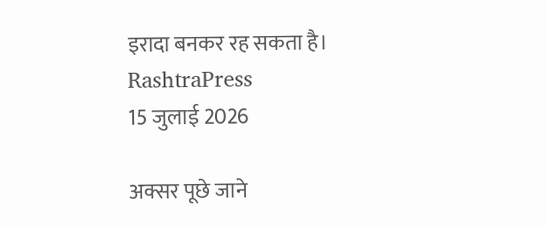इरादा बनकर रह सकता है।
RashtraPress
15 जुलाई 2026

अक्सर पूछे जाने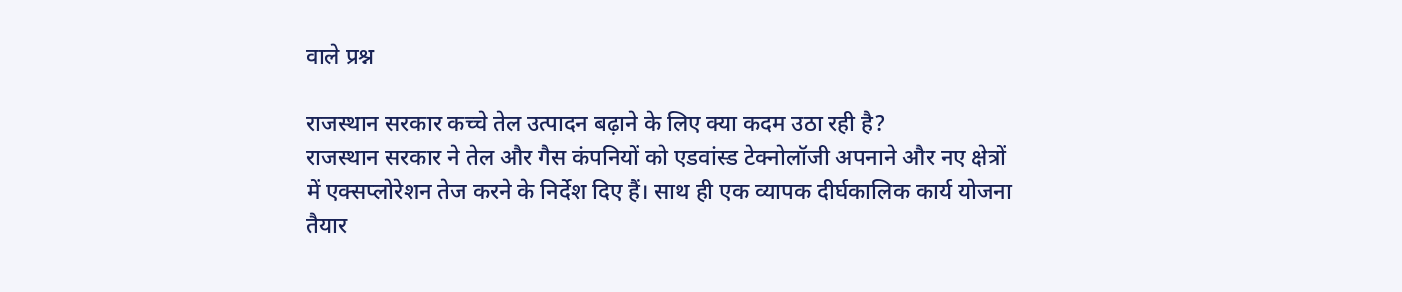वाले प्रश्न

राजस्थान सरकार कच्चे तेल उत्पादन बढ़ाने के लिए क्या कदम उठा रही है?
राजस्थान सरकार ने तेल और गैस कंपनियों को एडवांस्ड टेक्नोलॉजी अपनाने और नए क्षेत्रों में एक्सप्लोरेशन तेज करने के निर्देश दिए हैं। साथ ही एक व्यापक दीर्घकालिक कार्य योजना तैयार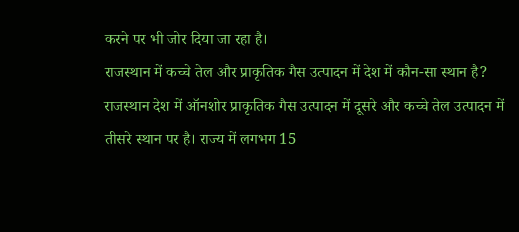करने पर भी जोर दिया जा रहा है।
राजस्थान में कच्चे तेल और प्राकृतिक गैस उत्पादन में देश में कौन-सा स्थान है?
राजस्थान देश में ऑनशोर प्राकृतिक गैस उत्पादन में दूसरे और कच्चे तेल उत्पादन में तीसरे स्थान पर है। राज्य में लगभग 15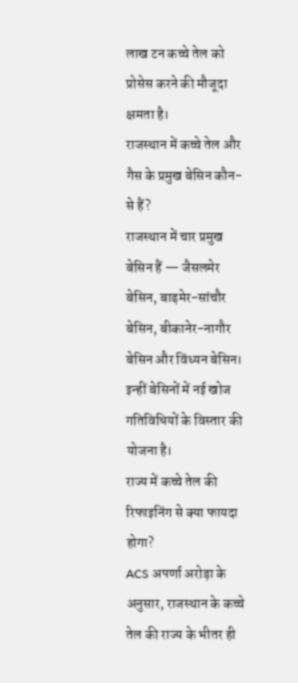लाख टन कच्चे तेल को प्रोसेस करने की मौजूदा क्षमता है।
राजस्थान में कच्चे तेल और गैस के प्रमुख बेसिन कौन-से हैं?
राजस्थान में चार प्रमुख बेसिन हैं — जैसलमेर बेसिन, बाड़मेर-सांचौर बेसिन, बीकानेर-नागौर बेसिन और विंध्यन बेसिन। इन्हीं बेसिनों में नई खोज गतिविधियों के विस्तार की योजना है।
राज्य में कच्चे तेल की रिफाइनिंग से क्या फायदा होगा?
ACS अपर्णा अरोड़ा के अनुसार, राजस्थान के कच्चे तेल की राज्य के भीतर ही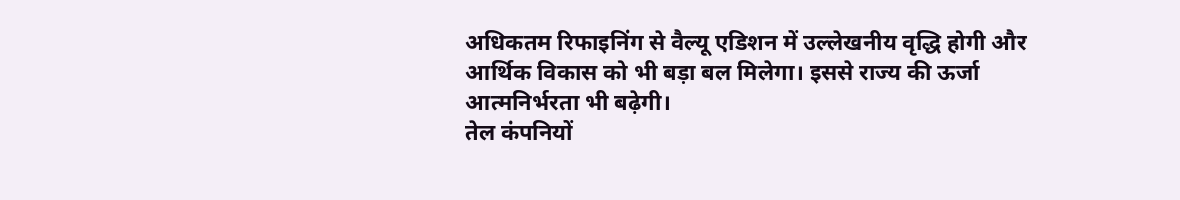अधिकतम रिफाइनिंग से वैल्यू एडिशन में उल्लेखनीय वृद्धि होगी और आर्थिक विकास को भी बड़ा बल मिलेगा। इससे राज्य की ऊर्जा आत्मनिर्भरता भी बढ़ेगी।
तेल कंपनियों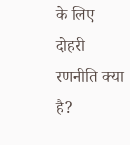के लिए दोहरी रणनीति क्या है?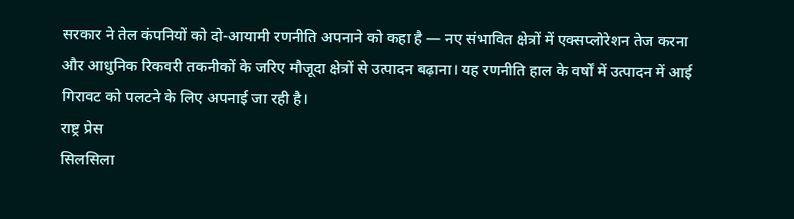सरकार ने तेल कंपनियों को दो-आयामी रणनीति अपनाने को कहा है — नए संभावित क्षेत्रों में एक्सप्लोरेशन तेज करना और आधुनिक रिकवरी तकनीकों के जरिए मौजूदा क्षेत्रों से उत्पादन बढ़ाना। यह रणनीति हाल के वर्षों में उत्पादन में आई गिरावट को पलटने के लिए अपनाई जा रही है।
राष्ट्र प्रेस
सिलसिला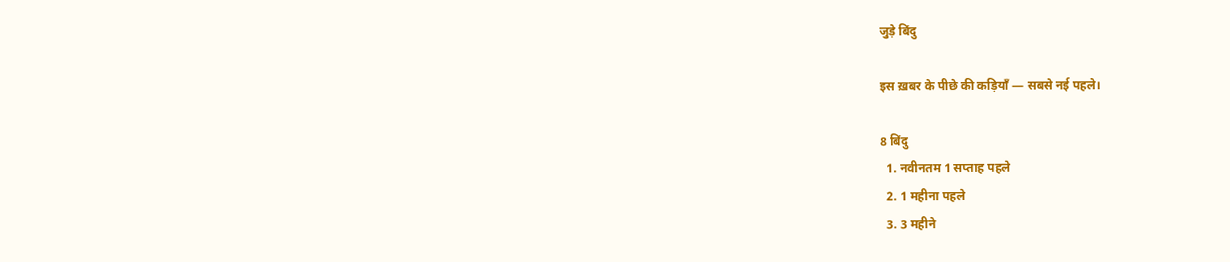जुड़े बिंदु

इस ख़बर के पीछे की कड़ियाँ — सबसे नई पहले।

8 बिंदु
  1. नवीनतम 1 सप्ताह पहले
  2. 1 महीना पहले
  3. 3 महीने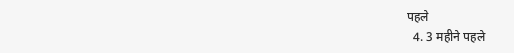पहले
  4. 3 महीने पहले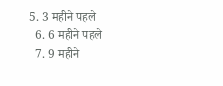5. 3 महीने पहले
  6. 6 महीने पहले
  7. 9 महीने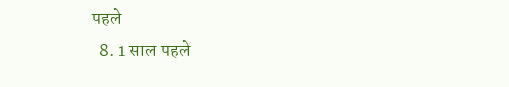पहले
  8. 1 साल पहले